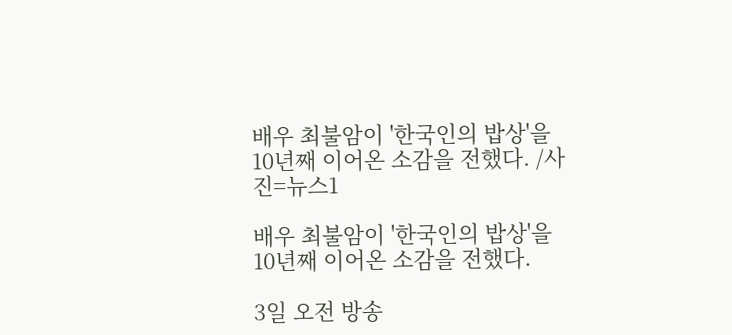배우 최불암이 '한국인의 밥상'을 10년째 이어온 소감을 전했다. /사진=뉴스1

배우 최불암이 '한국인의 밥상'을 10년째 이어온 소감을 전했다.

3일 오전 방송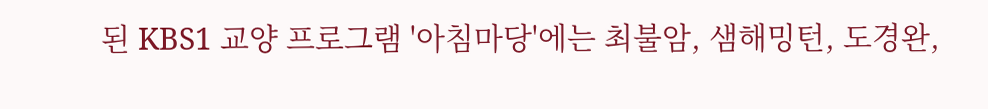된 KBS1 교양 프로그램 '아침마당'에는 최불암, 샘해밍턴, 도경완,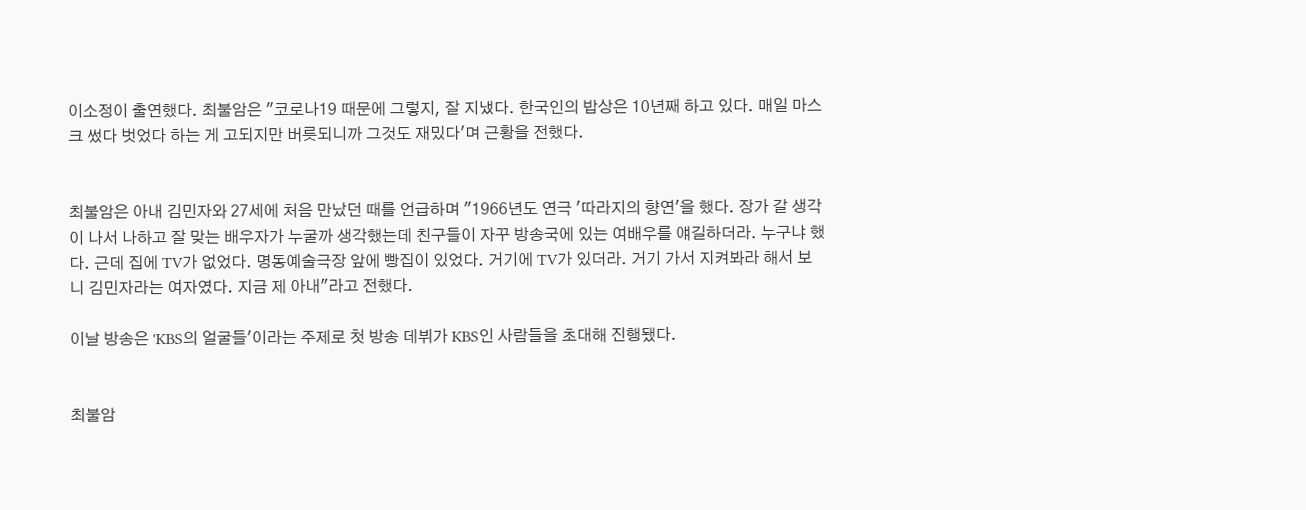이소정이 출연했다. 최불암은 "코로나19 때문에 그렇지, 잘 지냈다. 한국인의 밥상은 10년째 하고 있다. 매일 마스크 썼다 벗었다 하는 게 고되지만 버릇되니까 그것도 재밌다'며 근황을 전했다.


최불암은 아내 김민자와 27세에 처음 만났던 때를 언급하며 "1966년도 연극 '따라지의 향연'을 했다. 장가 갈 생각이 나서 나하고 잘 맞는 배우자가 누굴까 생각했는데 친구들이 자꾸 방송국에 있는 여배우를 얘길하더라. 누구냐 했다. 근데 집에 TV가 없었다. 명동예술극장 앞에 빵집이 있었다. 거기에 TV가 있더라. 거기 가서 지켜봐라 해서 보니 김민자라는 여자였다. 지금 제 아내"라고 전했다.

이날 방송은 'KBS의 얼굴들'이라는 주제로 첫 방송 데뷔가 KBS인 사람들을 초대해 진행됐다.


최불암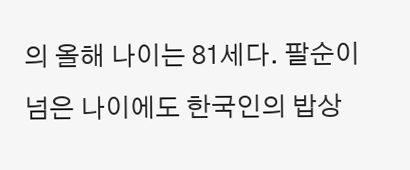의 올해 나이는 81세다. 팔순이 넘은 나이에도 한국인의 밥상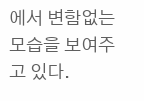에서 변함없는 모습을 보여주고 있다.